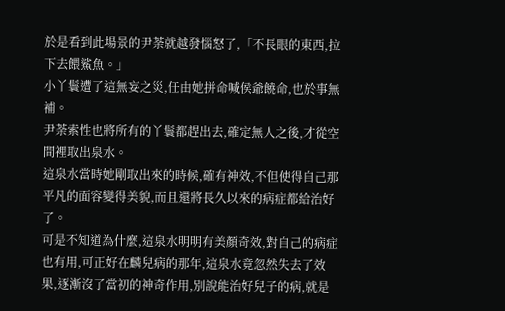於是看到此場景的尹荼就越發惱怒了,「不長眼的東西,拉下去餵鯊魚。」
小丫鬟遭了這無妄之災,任由她拼命喊侯爺饒命,也於事無補。
尹荼索性也將所有的丫鬟都趕出去,確定無人之後,才從空間裡取出泉水。
這泉水當時她剛取出來的時候,確有神效,不但使得自己那平凡的面容變得美貌,而且還將長久以來的病症都給治好了。
可是不知道為什麼,這泉水明明有美顏奇效,對自己的病症也有用,可正好在麟兒病的那年,這泉水竟忽然失去了效果,逐漸沒了當初的神奇作用,別說能治好兒子的病,就是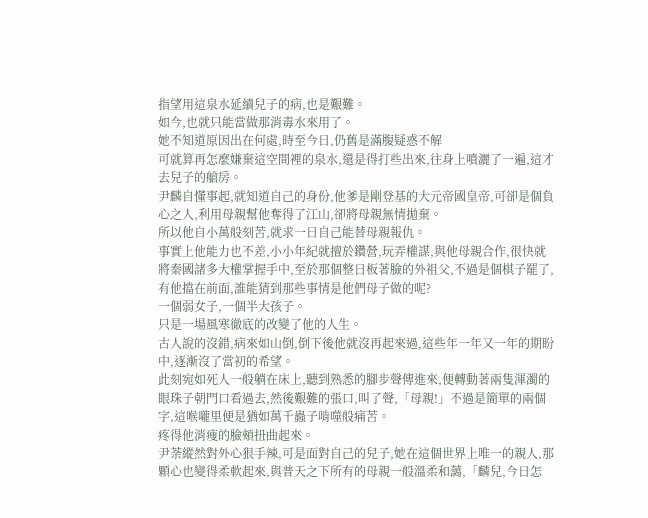指望用這泉水延續兒子的病,也是艱難。
如今,也就只能當做那消毒水來用了。
她不知道原因出在何處,時至今日,仍舊是滿腹疑惑不解
可就算再怎麼嫌棄這空間裡的泉水,還是得打些出來,往身上噴灑了一遍,這才去兒子的艙房。
尹麟自懂事起,就知道自己的身份,他爹是剛登基的大元帝國皇帝,可卻是個負心之人,利用母親幫他奪得了江山,卻將母親無情拋棄。
所以他自小萬般刻苦,就求一日自己能替母親報仇。
事實上他能力也不差,小小年紀就擅於鑽營,玩弄權謀,與他母親合作,很快就將秦國諸多大權掌握手中,至於那個整日板著臉的外祖父,不過是個棋子罷了,有他擋在前面,誰能猜到那些事情是他們母子做的呢?
一個弱女子,一個半大孩子。
只是一場風寒徹底的改變了他的人生。
古人說的沒錯,病來如山倒,倒下後他就沒再起來過,這些年一年又一年的期盼中,逐漸沒了當初的希望。
此刻宛如死人一般躺在床上,聽到熟悉的腳步聲傳進來,便轉動著兩隻渾濁的眼珠子朝門口看過去,然後艱難的張口,叫了聲,「母親!」不過是簡單的兩個字,這喉嚨里便是猶如萬千蟲子啃噬般痛苦。
疼得他消瘦的臉頰扭曲起來。
尹荼縱然對外心狠手辣,可是面對自己的兒子,她在這個世界上唯一的親人,那顆心也變得柔軟起來,與普天之下所有的母親一般溫柔和藹,「麟兒,今日怎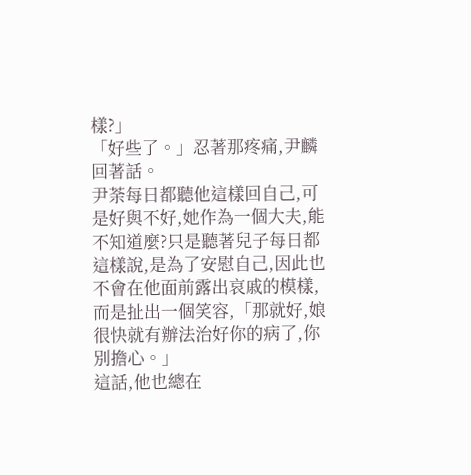樣?」
「好些了。」忍著那疼痛,尹麟回著話。
尹荼每日都聽他這樣回自己,可是好與不好,她作為一個大夫,能不知道麼?只是聽著兒子每日都這樣說,是為了安慰自己,因此也不會在他面前露出哀戚的模樣,而是扯出一個笑容,「那就好,娘很快就有辦法治好你的病了,你別擔心。」
這話,他也總在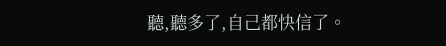聽,聽多了,自己都快信了。